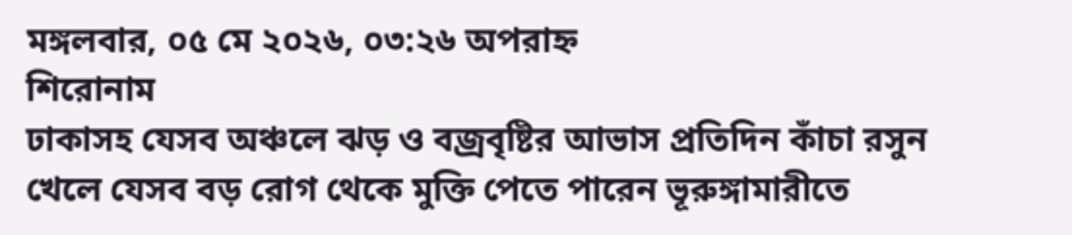মঙ্গলবার, ০৫ মে ২০২৬, ০৩:২৬ অপরাহ্ন
শিরোনাম
ঢাকাসহ যেসব অঞ্চলে ঝড় ও বজ্রবৃষ্টির আভাস প্রতিদিন কাঁচা রসুন খেলে যেসব বড় রোগ থেকে মুক্তি পেতে পারেন ভূরুঙ্গামারীতে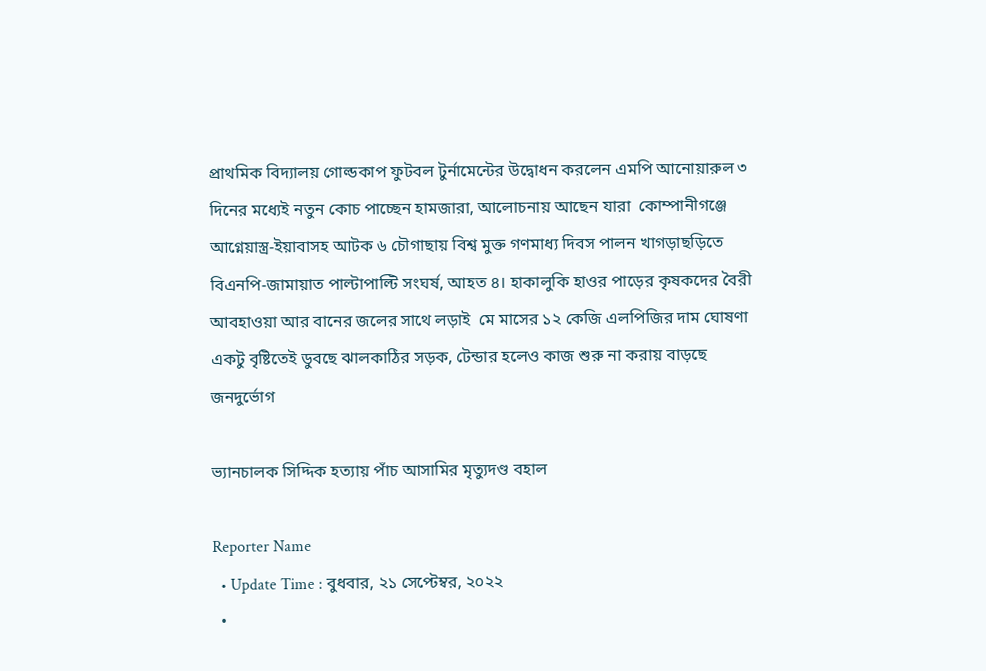প্রাথমিক বিদ্যালয় গোল্ডকাপ ফুটবল টুর্নামেন্টের উদ্বোধন করলেন এমপি আনোয়ারুল ৩ দিনের মধ্যেই নতুন কোচ পাচ্ছেন হামজারা, আলোচনায় আছেন যারা  কোম্পানীগঞ্জে আগ্নেয়াস্ত্র-ইয়াবাসহ আটক ৬ চৌগাছায় বিশ্ব মুক্ত গণমাধ্য দিবস পালন খাগড়াছড়িতে বিএনপি-জামায়াত পাল্টাপাল্টি সংঘর্ষ, আহত ৪। হাকালুকি হাওর পাড়ের কৃষকদের বৈরী আবহাওয়া আর বানের জলের সাথে লড়াই  মে মাসের ১২ কেজি এলপিজির দাম ঘোষণা একটু বৃষ্টিতেই ডুবছে ঝালকাঠির সড়ক, টেন্ডার হলেও কাজ শুরু না করায় বাড়ছে জনদুর্ভোগ

ভ্যানচালক সিদ্দিক হত্যায় পাঁচ আসামির মৃত্যুদণ্ড বহাল

Reporter Name
  • Update Time : বুধবার, ২১ সেপ্টেম্বর, ২০২২
  •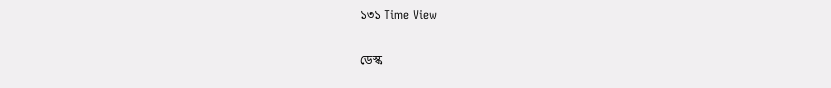১৩১ Time View

ডেস্ক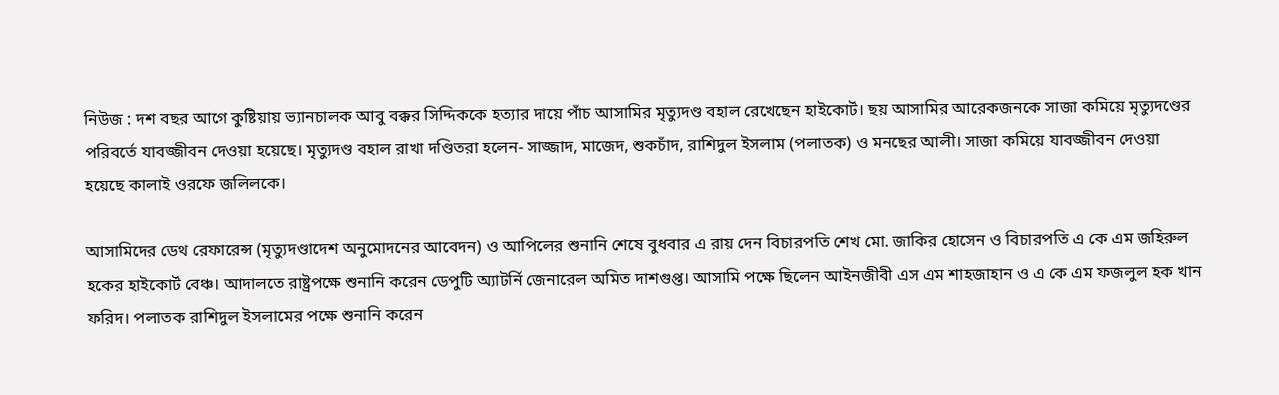নিউজ : দশ বছর আগে কুষ্টিয়ায় ভ্যানচালক আবু বক্কর সিদ্দিককে হত্যার দায়ে পাঁচ আসামির মৃত্যুদণ্ড বহাল রেখেছেন হাইকোর্ট। ছয় আসামির আরেকজনকে সাজা কমিয়ে মৃত্যুদণ্ডের পরিবর্তে যাবজ্জীবন দেওয়া হয়েছে। মৃত্যুদণ্ড বহাল রাখা দণ্ডিতরা হলেন- সাজ্জাদ, মাজেদ, শুকচাঁদ, রাশিদুল ইসলাম (পলাতক) ও মনছের আলী। সাজা কমিয়ে যাবজ্জীবন দেওয়া হয়েছে কালাই ওরফে জলিলকে।

আসামিদের ডেথ রেফারেন্স (মৃত্যুদণ্ডাদেশ অনুমোদনের আবেদন) ও আপিলের শুনানি শেষে বুধবার এ রায় দেন বিচারপতি শেখ মো. জাকির হোসেন ও বিচারপতি এ কে এম জহিরুল হকের হাইকোর্ট বেঞ্চ। আদালতে রাষ্ট্রপক্ষে শুনানি করেন ডেপুটি অ্যাটর্নি জেনারেল অমিত দাশগুপ্ত। আসামি পক্ষে ছিলেন আইনজীবী এস এম শাহজাহান ও এ কে এম ফজলুল হক খান ফরিদ। পলাতক রাশিদুল ইসলামের পক্ষে শুনানি করেন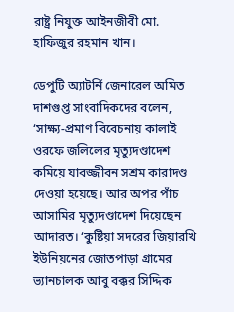রাষ্ট্র নিযুক্ত আইনজীবী মো. হাফিজুর রহমান খান।

ডেপুটি অ্যাটর্নি জেনারেল অমিত দাশগুপ্ত সাংবাদিকদের বলেন, ‘সাক্ষ্য-প্রমাণ বিবেচনায় কালাই ওরফে জলিলের মৃত্যুদণ্ডাদেশ কমিয়ে যাবজ্জীবন সশ্রম কারাদণ্ড দেওয়া হয়েছে। আর অপর পাঁচ আসামির মৃত্যুদণ্ডাদেশ দিয়েছেন আদারত। ‘কুষ্টিয়া সদরের জিয়ারখি ইউনিয়নের জোতপাড়া গ্রামের ভ্যানচালক আবু বক্কর সিদ্দিক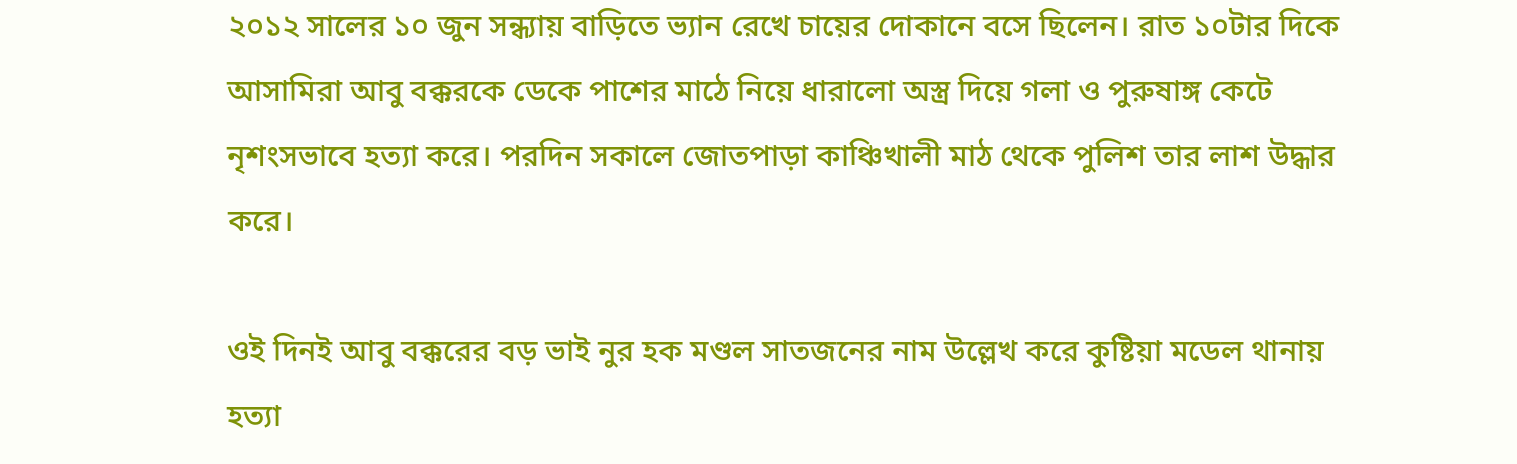২০১২ সালের ১০ জুন সন্ধ্যায় বাড়িতে ভ্যান রেখে চায়ের দোকানে বসে ছিলেন। রাত ১০টার দিকে আসামিরা আবু বক্করকে ডেকে পাশের মাঠে নিয়ে ধারালো অস্ত্র দিয়ে গলা ও পুরুষাঙ্গ কেটে নৃশংসভাবে হত্যা করে। পরদিন সকালে জোতপাড়া কাঞ্চিখালী মাঠ থেকে পুলিশ তার লাশ উদ্ধার করে।

ওই দিনই আবু বক্করের বড় ভাই নুর হক মণ্ডল সাতজনের নাম উল্লেখ করে কুষ্টিয়া মডেল থানায় হত্যা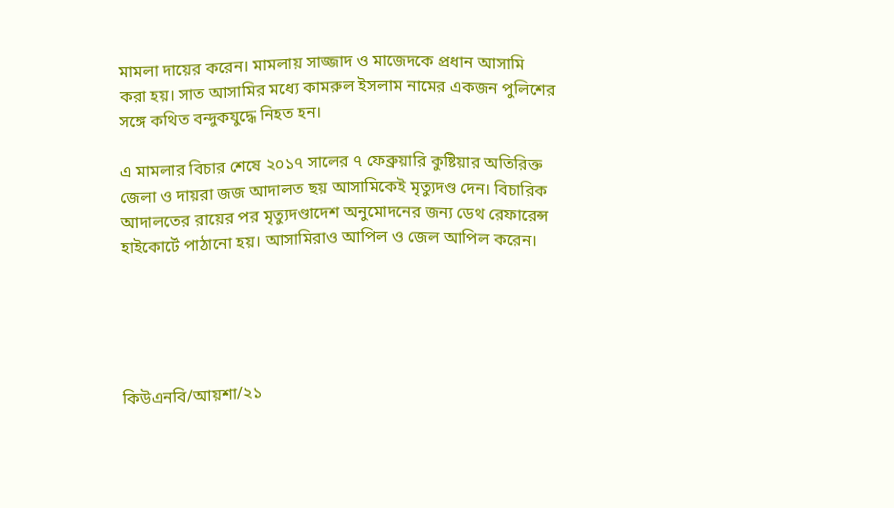মামলা দায়ের করেন। মামলায় সাজ্জাদ ও মাজেদকে প্রধান আসামি করা হয়। সাত আসামির মধ্যে কামরুল ইসলাম নামের একজন পুলিশের সঙ্গে কথিত বন্দুকযুদ্ধে নিহত হন।

এ মামলার বিচার শেষে ২০১৭ সালের ৭ ফেব্রুয়ারি কুষ্টিয়ার অতিরিক্ত জেলা ও দায়রা জজ আদালত ছয় আসামিকেই মৃত্যুদণ্ড দেন। বিচারিক আদালতের রায়ের পর মৃত্যুদণ্ডাদেশ অনুমোদনের জন্য ডেথ রেফারেন্স হাইকোর্টে পাঠানো হয়। আসামিরাও আপিল ও জেল আপিল করেন।





কিউএনবি/আয়শা/২১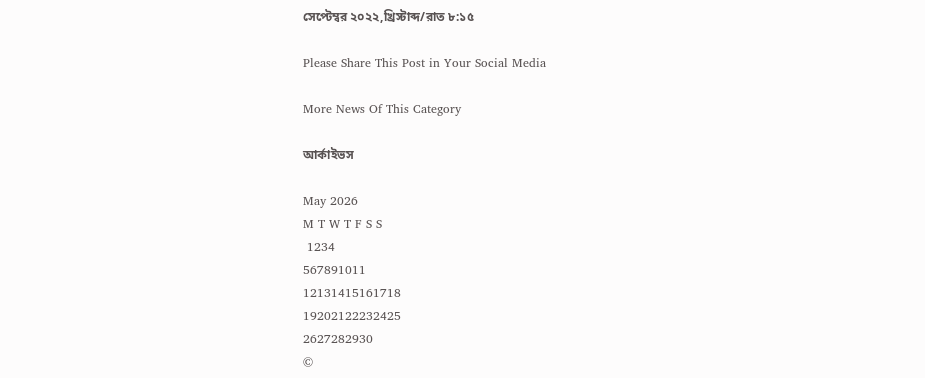সেপ্টেম্বর ২০২২,খ্রিস্টাব্দ/রাত ৮:১৫

Please Share This Post in Your Social Media

More News Of This Category

আর্কাইভস

May 2026
M T W T F S S
 1234
567891011
12131415161718
19202122232425
2627282930
©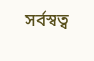সর্বস্বত্ব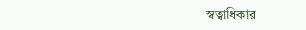স্বত্বাধিকার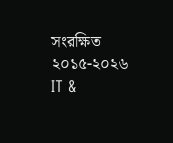সংরক্ষিত ২০১৫-২০২৬
IT &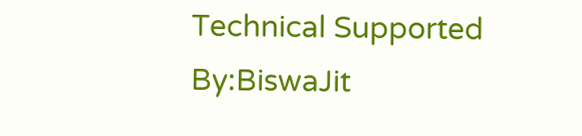Technical Supported By:BiswaJit